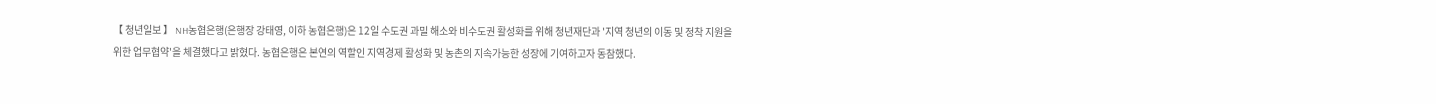【 청년일보 】 NH농협은행(은행장 강태영, 이하 농협은행)은 12일 수도권 과밀 해소와 비수도권 활성화를 위해 청년재단과 '지역 청년의 이동 및 정착 지원을 위한 업무협약'을 체결했다고 밝혔다. 농협은행은 본연의 역할인 지역경제 활성화 및 농촌의 지속가능한 성장에 기여하고자 동참했다.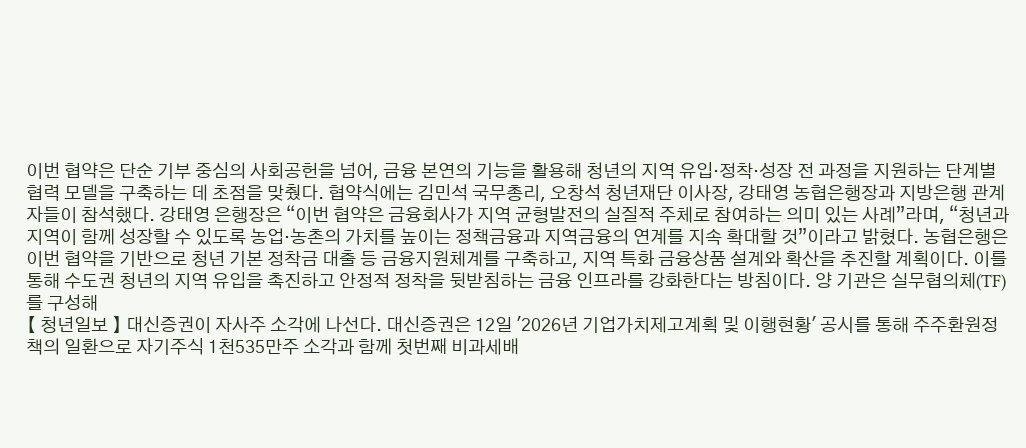이번 협약은 단순 기부 중심의 사회공헌을 넘어, 금융 본연의 기능을 활용해 청년의 지역 유입·정착·성장 전 과정을 지원하는 단계별 협력 모델을 구축하는 데 초점을 맞췄다. 협약식에는 김민석 국무총리, 오창석 청년재단 이사장, 강태영 농협은행장과 지방은행 관계자들이 참석했다. 강태영 은행장은 “이번 협약은 금융회사가 지역 균형발전의 실질적 주체로 참여하는 의미 있는 사례”라며, “청년과 지역이 함께 성장할 수 있도록 농업·농촌의 가치를 높이는 정책금융과 지역금융의 연계를 지속 확대할 것”이라고 밝혔다. 농협은행은 이번 협약을 기반으로 청년 기본 정착금 대출 등 금융지원체계를 구축하고, 지역 특화 금융상품 설계와 확산을 추진할 계획이다. 이를 통해 수도권 청년의 지역 유입을 촉진하고 안정적 정착을 뒷받침하는 금융 인프라를 강화한다는 방침이다. 양 기관은 실무협의체(TF)를 구성해
【 청년일보 】 대신증권이 자사주 소각에 나선다. 대신증권은 12일 '2026년 기업가치제고계획 및 이행현황' 공시를 통해 주주환원정책의 일환으로 자기주식 1천535만주 소각과 함께 첫번째 비과세배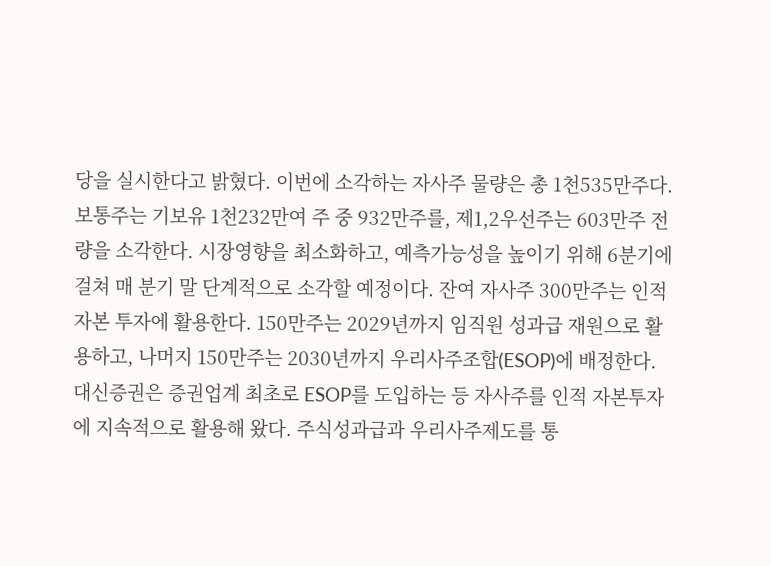당을 실시한다고 밝혔다. 이번에 소각하는 자사주 물량은 총 1천535만주다. 보통주는 기보유 1천232만여 주 중 932만주를, 제1,2우선주는 603만주 전량을 소각한다. 시장영향을 최소화하고, 예측가능성을 높이기 위해 6분기에 걸쳐 매 분기 말 단계적으로 소각할 예정이다. 잔여 자사주 300만주는 인적자본 투자에 활용한다. 150만주는 2029년까지 임직원 성과급 재원으로 활용하고, 나머지 150만주는 2030년까지 우리사주조합(ESOP)에 배정한다. 대신증권은 증권업계 최초로 ESOP를 도입하는 등 자사주를 인적 자본투자에 지속적으로 활용해 왔다. 주식성과급과 우리사주제도를 통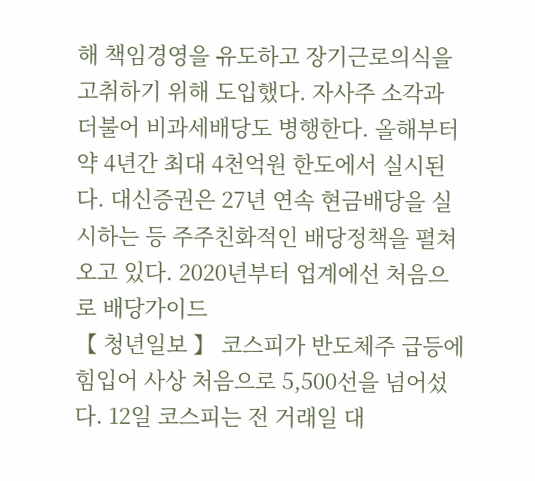해 책임경영을 유도하고 장기근로의식을 고취하기 위해 도입했다. 자사주 소각과 더불어 비과세배당도 병행한다. 올해부터 약 4년간 최대 4천억원 한도에서 실시된다. 대신증권은 27년 연속 현금배당을 실시하는 등 주주친화적인 배당정책을 펼쳐오고 있다. 2020년부터 업계에선 처음으로 배당가이드
【 청년일보 】 코스피가 반도체주 급등에 힘입어 사상 처음으로 5,500선을 넘어섰다. 12일 코스피는 전 거래일 대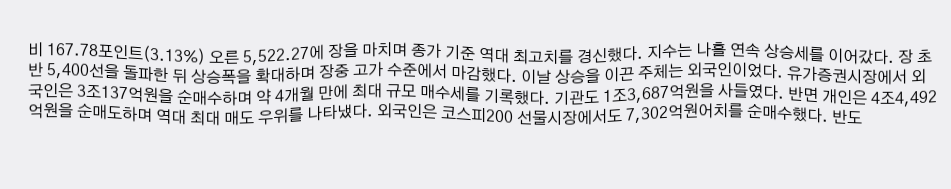비 167.78포인트(3.13%) 오른 5,522.27에 장을 마치며 종가 기준 역대 최고치를 경신했다. 지수는 나흘 연속 상승세를 이어갔다. 장 초반 5,400선을 돌파한 뒤 상승폭을 확대하며 장중 고가 수준에서 마감했다. 이날 상승을 이끈 주체는 외국인이었다. 유가증권시장에서 외국인은 3조137억원을 순매수하며 약 4개월 만에 최대 규모 매수세를 기록했다. 기관도 1조3,687억원을 사들였다. 반면 개인은 4조4,492억원을 순매도하며 역대 최대 매도 우위를 나타냈다. 외국인은 코스피200 선물시장에서도 7,302억원어치를 순매수했다. 반도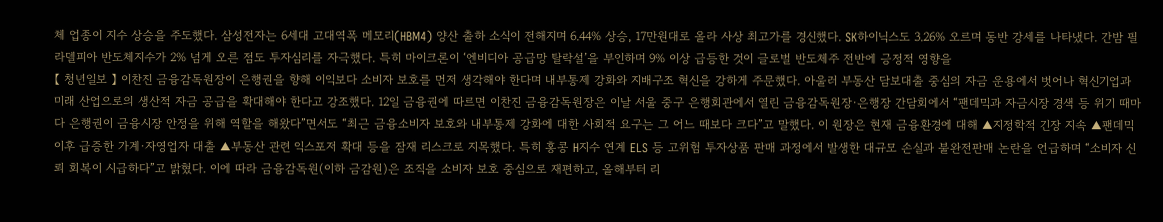체 업종이 지수 상승을 주도했다. 삼성전자는 6세대 고대역폭 메모리(HBM4) 양산 출하 소식이 전해지며 6.44% 상승, 17만원대로 올라 사상 최고가를 경신했다. SK하이닉스도 3.26% 오르며 동반 강세를 나타냈다. 간밤 필라델피아 반도체지수가 2% 넘게 오른 점도 투자심리를 자극했다. 특히 마이크론이 ‘엔비디아 공급망 탈락설’을 부인하며 9% 이상 급등한 것이 글로벌 반도체주 전반에 긍정적 영향을
【 청년일보 】 이찬진 금융감독원장이 은행권을 향해 이익보다 소비자 보호를 먼저 생각해야 한다며 내부통제 강화와 지배구조 혁신을 강하게 주문했다. 아울러 부동산 담보대출 중심의 자금 운용에서 벗어나 혁신기업과 미래 산업으로의 생산적 자금 공급을 확대해야 한다고 강조했다. 12일 금융권에 따르면 이찬진 금융감독원장은 이날 서울 중구 은행회관에서 열린 금융감독원장·은행장 간담회에서 “팬데믹과 자금시장 경색 등 위기 때마다 은행권이 금융시장 안정을 위해 역할을 해왔다”면서도 “최근 금융소비자 보호와 내부통제 강화에 대한 사회적 요구는 그 어느 때보다 크다”고 말했다. 이 원장은 현재 금융환경에 대해 ▲지정학적 긴장 지속 ▲팬데믹 이후 급증한 가계·자영업자 대출 ▲부동산 관련 익스포저 확대 등을 잠재 리스크로 지목했다. 특히 홍콩 H지수 연계 ELS 등 고위험 투자상품 판매 과정에서 발생한 대규모 손실과 불완전판매 논란을 언급하며 “소비자 신뢰 회복이 시급하다”고 밝혔다. 이에 따라 금융감독원(이하 금감원)은 조직을 소비자 보호 중심으로 재편하고, 올해부터 리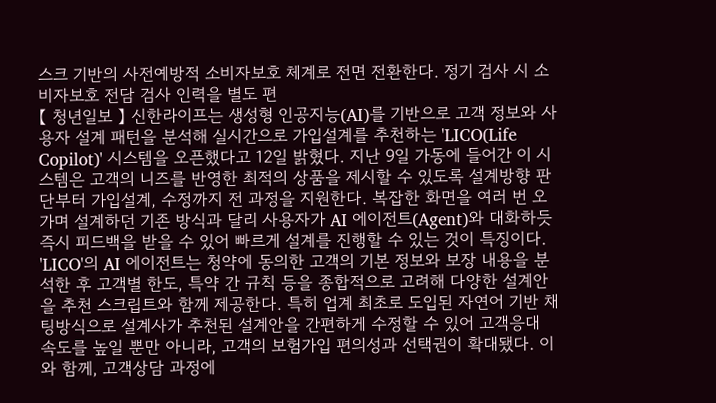스크 기반의 사전예방적 소비자보호 체계로 전면 전환한다. 정기 검사 시 소비자보호 전담 검사 인력을 별도 편
【 청년일보 】 신한라이프는 생성형 인공지능(AI)를 기반으로 고객 정보와 사용자 설계 패턴을 분석해 실시간으로 가입설계를 추천하는 'LICO(Life Copilot)' 시스템을 오픈했다고 12일 밝혔다. 지난 9일 가동에 들어간 이 시스템은 고객의 니즈를 반영한 최적의 상품을 제시할 수 있도록 설계방향 판단부터 가입설계, 수정까지 전 과정을 지원한다. 복잡한 화면을 여러 번 오가며 설계하던 기존 방식과 달리 사용자가 AI 에이전트(Agent)와 대화하듯 즉시 피드백을 받을 수 있어 빠르게 설계를 진행할 수 있는 것이 특징이다. 'LICO'의 AI 에이전트는 청약에 동의한 고객의 기본 정보와 보장 내용을 분석한 후 고객별 한도, 특약 간 규칙 등을 종합적으로 고려해 다양한 설계안을 추천 스크립트와 함께 제공한다. 특히 업계 최초로 도입된 자연어 기반 채팅방식으로 설계사가 추천된 설계안을 간편하게 수정할 수 있어 고객응대 속도를 높일 뿐만 아니라, 고객의 보험가입 편의성과 선택권이 확대됐다. 이와 함께, 고객상담 과정에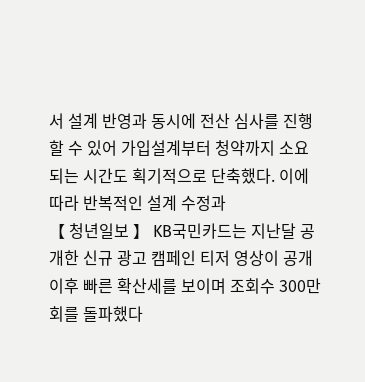서 설계 반영과 동시에 전산 심사를 진행할 수 있어 가입설계부터 청약까지 소요되는 시간도 획기적으로 단축했다. 이에 따라 반복적인 설계 수정과
【 청년일보 】 KB국민카드는 지난달 공개한 신규 광고 캠페인 티저 영상이 공개 이후 빠른 확산세를 보이며 조회수 300만회를 돌파했다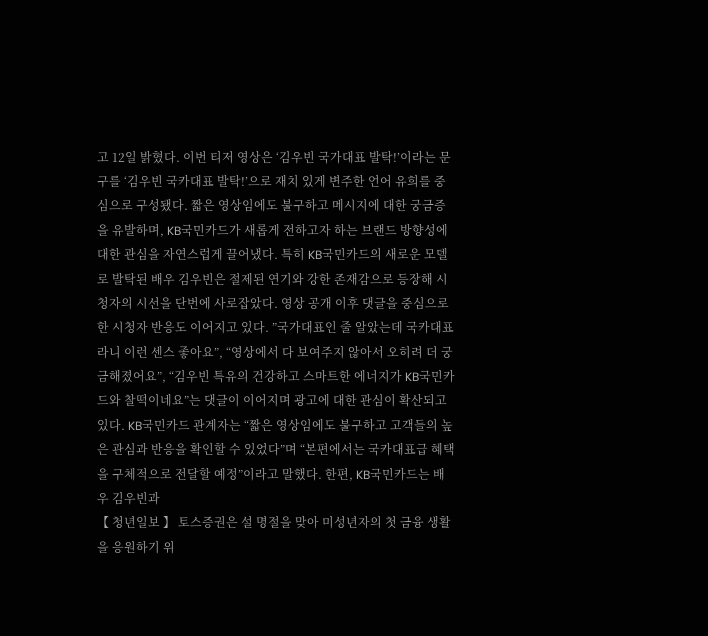고 12일 밝혔다. 이번 티저 영상은 ‘김우빈 국가대표 발탁!’이라는 문구를 ‘김우빈 국카대표 발탁!’으로 재치 있게 변주한 언어 유희를 중심으로 구성됐다. 짧은 영상임에도 불구하고 메시지에 대한 궁금증을 유발하며, KB국민카드가 새롭게 전하고자 하는 브랜드 방향성에 대한 관심을 자연스럽게 끌어냈다. 특히 KB국민카드의 새로운 모델로 발탁된 배우 김우빈은 절제된 연기와 강한 존재감으로 등장해 시청자의 시선을 단번에 사로잡았다. 영상 공개 이후 댓글을 중심으로 한 시청자 반응도 이어지고 있다. ”국가대표인 줄 알았는데 국카대표라니 이런 센스 좋아요”, “영상에서 다 보여주지 않아서 오히려 더 궁금해졌어요”, “김우빈 특유의 건강하고 스마트한 에너지가 KB국민카드와 찰떡이네요”는 댓글이 이어지며 광고에 대한 관심이 확산되고 있다. KB국민카드 관계자는 “짧은 영상임에도 불구하고 고객들의 높은 관심과 반응을 확인할 수 있었다”며 “본편에서는 국카대표급 혜택을 구체적으로 전달할 예정”이라고 말했다. 한편, KB국민카드는 배우 김우빈과
【 청년일보 】 토스증권은 설 명절을 맞아 미성년자의 첫 금융 생활을 응원하기 위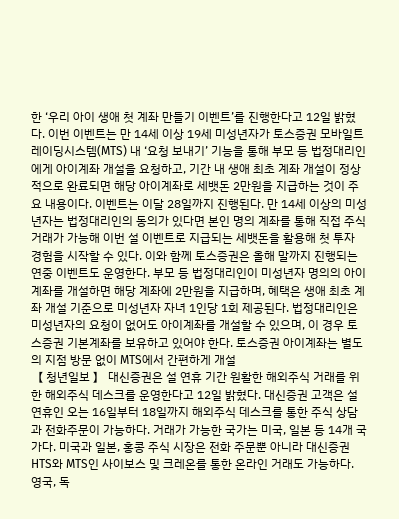한 ‘우리 아이 생애 첫 계좌 만들기 이벤트’를 진행한다고 12일 밝혔다. 이번 이벤트는 만 14세 이상 19세 미성년자가 토스증권 모바일트레이딩시스템(MTS) 내 ‘요청 보내기’ 기능을 통해 부모 등 법정대리인에게 아이계좌 개설을 요청하고, 기간 내 생애 최초 계좌 개설이 정상적으로 완료되면 해당 아이계좌로 세뱃돈 2만원을 지급하는 것이 주요 내용이다. 이벤트는 이달 28일까지 진행된다. 만 14세 이상의 미성년자는 법정대리인의 동의가 있다면 본인 명의 계좌를 통해 직접 주식 거래가 가능해 이번 설 이벤트로 지급되는 세뱃돈을 활용해 첫 투자 경험을 시작할 수 있다. 이와 함께 토스증권은 올해 말까지 진행되는 연중 이벤트도 운영한다. 부모 등 법정대리인이 미성년자 명의의 아이계좌를 개설하면 해당 계좌에 2만원을 지급하며, 혜택은 생애 최초 계좌 개설 기준으로 미성년자 자녀 1인당 1회 제공된다. 법정대리인은 미성년자의 요청이 없어도 아이계좌를 개설할 수 있으며, 이 경우 토스증권 기본계좌를 보유하고 있어야 한다. 토스증권 아이계좌는 별도의 지점 방문 없이 MTS에서 간편하게 개설
【 청년일보 】 대신증권은 설 연휴 기간 원활한 해외주식 거래를 위한 해외주식 데스크를 운영한다고 12일 밝혔다. 대신증권 고객은 설 연휴인 오는 16일부터 18일까지 해외주식 데스크를 통한 주식 상담과 전화주문이 가능하다. 거래가 가능한 국가는 미국, 일본 등 14개 국가다. 미국과 일본, 홍콩 주식 시장은 전화 주문뿐 아니라 대신증권 HTS와 MTS인 사이보스 및 크레온를 통한 온라인 거래도 가능하다. 영국, 독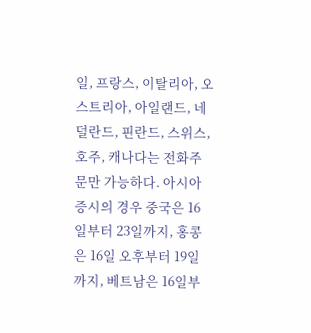일, 프랑스, 이탈리아, 오스트리아, 아일랜드, 네덜란드, 핀란드, 스위스, 호주, 캐나다는 전화주문만 가능하다. 아시아 증시의 경우 중국은 16일부터 23일까지, 홍콩은 16일 오후부터 19일까지, 베트남은 16일부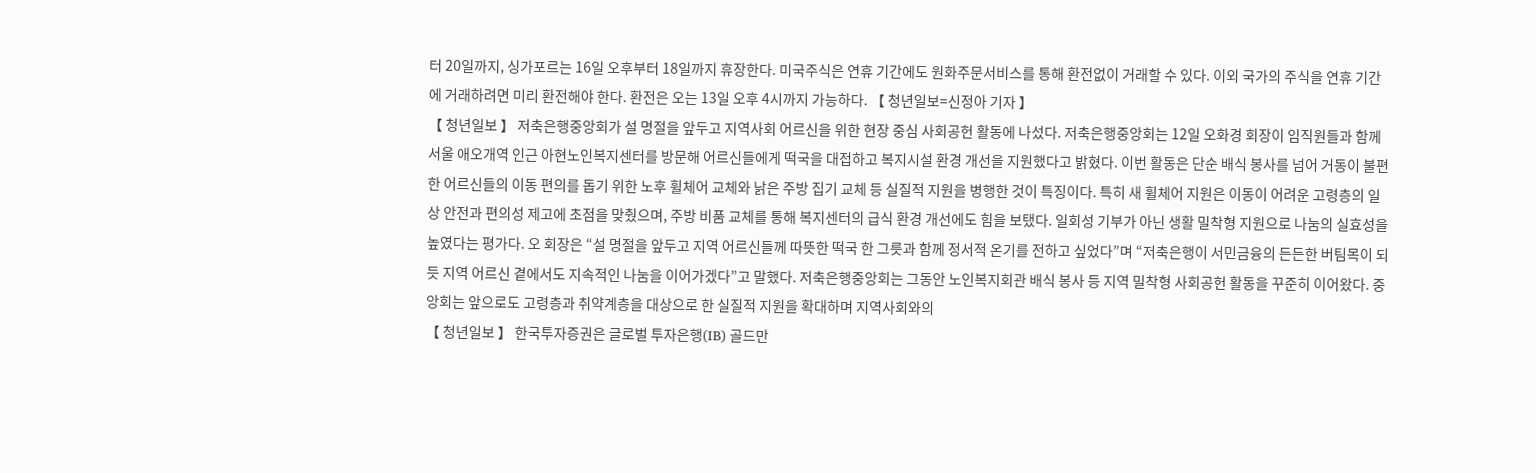터 20일까지, 싱가포르는 16일 오후부터 18일까지 휴장한다. 미국주식은 연휴 기간에도 원화주문서비스를 통해 환전없이 거래할 수 있다. 이외 국가의 주식을 연휴 기간에 거래하려면 미리 환전해야 한다. 환전은 오는 13일 오후 4시까지 가능하다. 【 청년일보=신정아 기자 】
【 청년일보 】 저축은행중앙회가 설 명절을 앞두고 지역사회 어르신을 위한 현장 중심 사회공헌 활동에 나섰다. 저축은행중앙회는 12일 오화경 회장이 임직원들과 함께 서울 애오개역 인근 아현노인복지센터를 방문해 어르신들에게 떡국을 대접하고 복지시설 환경 개선을 지원했다고 밝혔다. 이번 활동은 단순 배식 봉사를 넘어 거동이 불편한 어르신들의 이동 편의를 돕기 위한 노후 휠체어 교체와 낡은 주방 집기 교체 등 실질적 지원을 병행한 것이 특징이다. 특히 새 휠체어 지원은 이동이 어려운 고령층의 일상 안전과 편의성 제고에 초점을 맞췄으며, 주방 비품 교체를 통해 복지센터의 급식 환경 개선에도 힘을 보탰다. 일회성 기부가 아닌 생활 밀착형 지원으로 나눔의 실효성을 높였다는 평가다. 오 회장은 “설 명절을 앞두고 지역 어르신들께 따뜻한 떡국 한 그릇과 함께 정서적 온기를 전하고 싶었다”며 “저축은행이 서민금융의 든든한 버팀목이 되듯 지역 어르신 곁에서도 지속적인 나눔을 이어가겠다”고 말했다. 저축은행중앙회는 그동안 노인복지회관 배식 봉사 등 지역 밀착형 사회공헌 활동을 꾸준히 이어왔다. 중앙회는 앞으로도 고령층과 취약계층을 대상으로 한 실질적 지원을 확대하며 지역사회와의
【 청년일보 】 한국투자증권은 글로벌 투자은행(IB) 골드만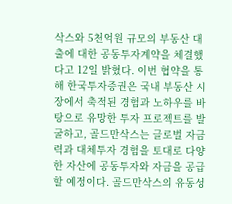삭스와 5천억원 규모의 부동산 대출에 대한 공동투자계약을 체결했다고 12일 밝혔다. 이번 협약을 통해 한국투자증권은 국내 부동산 시장에서 축적된 경험과 노하우를 바탕으로 유망한 투자 프로젝트를 발굴하고, 골드만삭스는 글로벌 자금력과 대체투자 경험을 토대로 다양한 자산에 공동투자와 자금을 공급할 예정이다. 골드만삭스의 유동성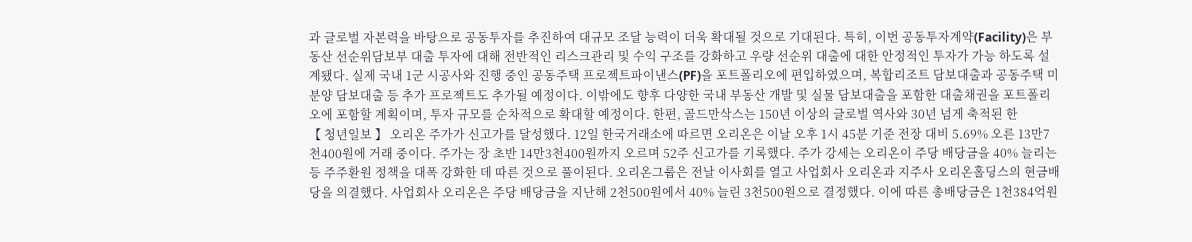과 글로벌 자본력을 바탕으로 공동투자를 추진하여 대규모 조달 능력이 더욱 확대될 것으로 기대된다. 특히, 이번 공동투자계약(Facility)은 부동산 선순위담보부 대출 투자에 대해 전반적인 리스크관리 및 수익 구조를 강화하고 우량 선순위 대출에 대한 안정적인 투자가 가능 하도록 설계됐다. 실제 국내 1군 시공사와 진행 중인 공동주택 프로젝트파이낸스(PF)을 포트폴리오에 편입하였으며, 복합리조트 담보대출과 공동주택 미분양 담보대출 등 추가 프로젝트도 추가될 예정이다. 이밖에도 향후 다양한 국내 부동산 개발 및 실물 담보대출을 포함한 대출채권을 포트폴리오에 포함할 계획이며, 투자 규모를 순차적으로 확대할 예정이다. 한편, 골드만삭스는 150년 이상의 글로벌 역사와 30년 넘게 축적된 한
【 청년일보 】 오리온 주가가 신고가를 달성했다. 12일 한국거래소에 따르면 오리온은 이날 오후 1시 45분 기준 전장 대비 5.69% 오른 13만7천400원에 거래 중이다. 주가는 장 초반 14만3천400원까지 오르며 52주 신고가를 기록했다. 주가 강세는 오리온이 주당 배당금을 40% 늘리는 등 주주환원 정책을 대폭 강화한 데 따른 것으로 풀이된다. 오리온그룹은 전날 이사회를 열고 사업회사 오리온과 지주사 오리온홀딩스의 현금배당을 의결했다. 사업회사 오리온은 주당 배당금을 지난해 2천500원에서 40% 늘린 3천500원으로 결정했다. 이에 따른 총배당금은 1천384억원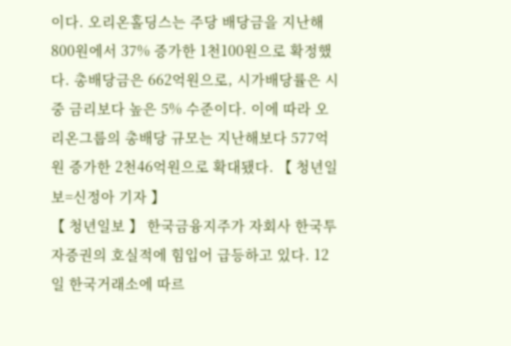이다. 오리온홀딩스는 주당 배당금을 지난해 800원에서 37% 증가한 1천100원으로 확정했다. 총배당금은 662억원으로, 시가배당률은 시중 금리보다 높은 5% 수준이다. 이에 따라 오리온그룹의 총배당 규모는 지난해보다 577억원 증가한 2천46억원으로 확대됐다. 【 청년일보=신정아 기자 】
【 청년일보 】 한국금융지주가 자회사 한국투자증권의 호실적에 힘입어 급등하고 있다. 12일 한국거래소에 따르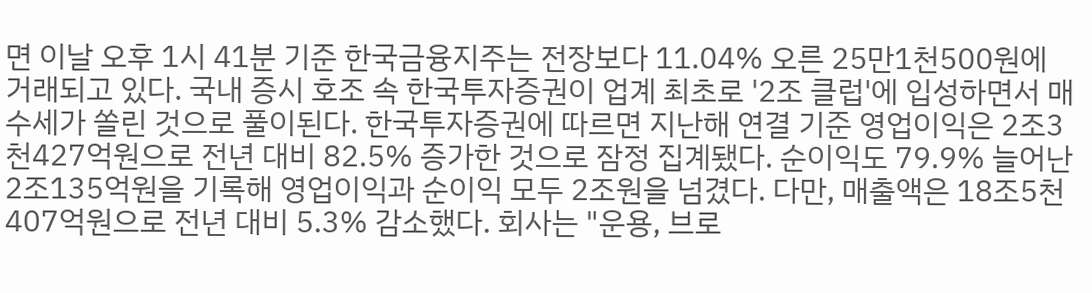면 이날 오후 1시 41분 기준 한국금융지주는 전장보다 11.04% 오른 25만1천500원에 거래되고 있다. 국내 증시 호조 속 한국투자증권이 업계 최초로 '2조 클럽'에 입성하면서 매수세가 쏠린 것으로 풀이된다. 한국투자증권에 따르면 지난해 연결 기준 영업이익은 2조3천427억원으로 전년 대비 82.5% 증가한 것으로 잠정 집계됐다. 순이익도 79.9% 늘어난 2조135억원을 기록해 영업이익과 순이익 모두 2조원을 넘겼다. 다만, 매출액은 18조5천407억원으로 전년 대비 5.3% 감소했다. 회사는 "운용, 브로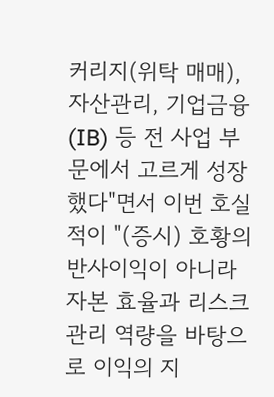커리지(위탁 매매), 자산관리, 기업금융(IB) 등 전 사업 부문에서 고르게 성장했다"면서 이번 호실적이 "(증시) 호황의 반사이익이 아니라 자본 효율과 리스크 관리 역량을 바탕으로 이익의 지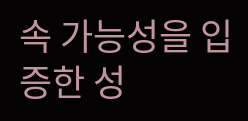속 가능성을 입증한 성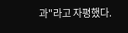과"라고 자평했다.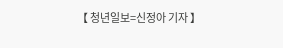【 청년일보=신정아 기자 】